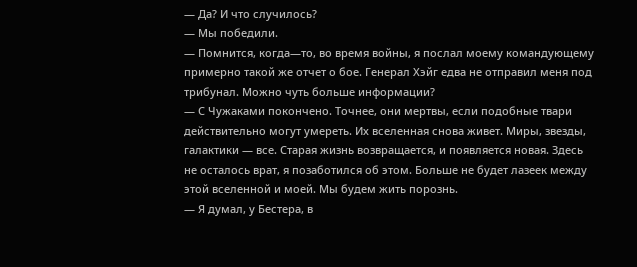— Да? И что случилось?
— Мы победили.
— Помнится, когда—то, во время войны, я послал моему командующему примерно такой же отчет о бое. Генерал Хэйг едва не отправил меня под трибунал. Можно чуть больше информации?
— С Чужаками покончено. Точнее, они мертвы, если подобные твари действительно могут умереть. Их вселенная снова живет. Миры, звезды, галактики — все. Старая жизнь возвращается, и появляется новая. Здесь не осталось врат, я позаботился об этом. Больше не будет лазеек между этой вселенной и моей. Мы будем жить порознь.
— Я думал, у Бестера, в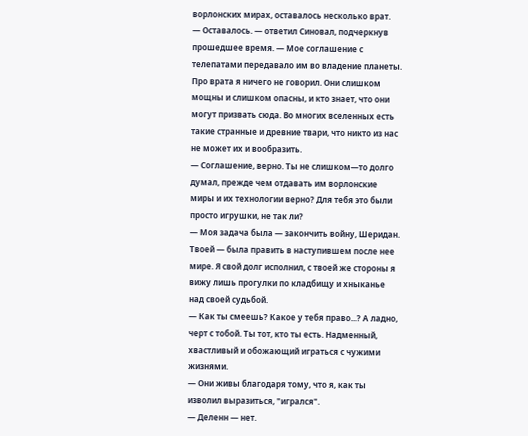ворлонских мирах, оставалось несколько врат.
— Оставалось. — ответил Синовал, подчеркнув прошедшее время. — Мое соглашение с телепатами передавало им во владение планеты. Про врата я ничего не говорил. Они слишком мощны и слишком опасны, и кто знает, что они могут призвать сюда. Во многих вселенных есть такие странные и древние твари, что никто из нас не может их и вообразить.
— Соглашение, верно. Ты не слишком—то долго думал, прежде чем отдавать им ворлонские миры и их технологии верно? Для тебя это были просто игрушки, не так ли?
— Моя задача была — закончить войну, Шеридан. Твоей — была править в наступившем после нее мире. Я свой долг исполнил, с твоей же стороны я вижу лишь прогулки по кладбищу и хныканье над своей судьбой.
— Как ты смеешь? Какое у тебя право...? А ладно, черт с тобой. Ты тот, кто ты есть. Надменный, хвастливый и обожающий играться с чужими жизнями.
— Они живы благодаря тому, что я, как ты изволил выразиться, "игрался".
— Деленн — нет.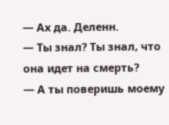— Ах да. Деленн.
— Ты знал? Ты знал, что она идет на смерть?
— А ты поверишь моему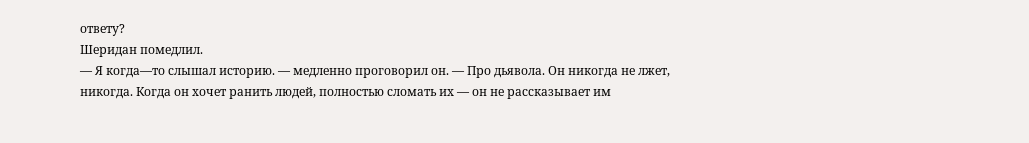ответу?
Шеридан помедлил.
— Я когда—то слышал историю. — медленно проговорил он. — Про дьявола. Он никогда не лжет, никогда. Когда он хочет ранить людей, полностью сломать их — он не рассказывает им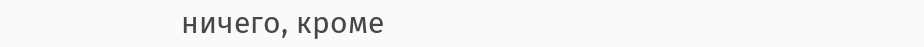ничего, кроме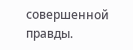совершенной правды.